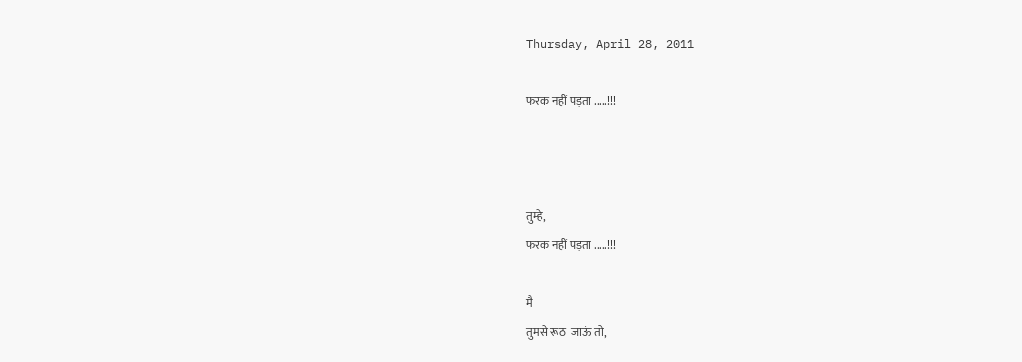Thursday, April 28, 2011

फरक नहीं पड़ता .....!!!



तुम्हे,
फरक नहीं पड़ता .....!!!

मै
तुमसे रूठ  जाऊं तो,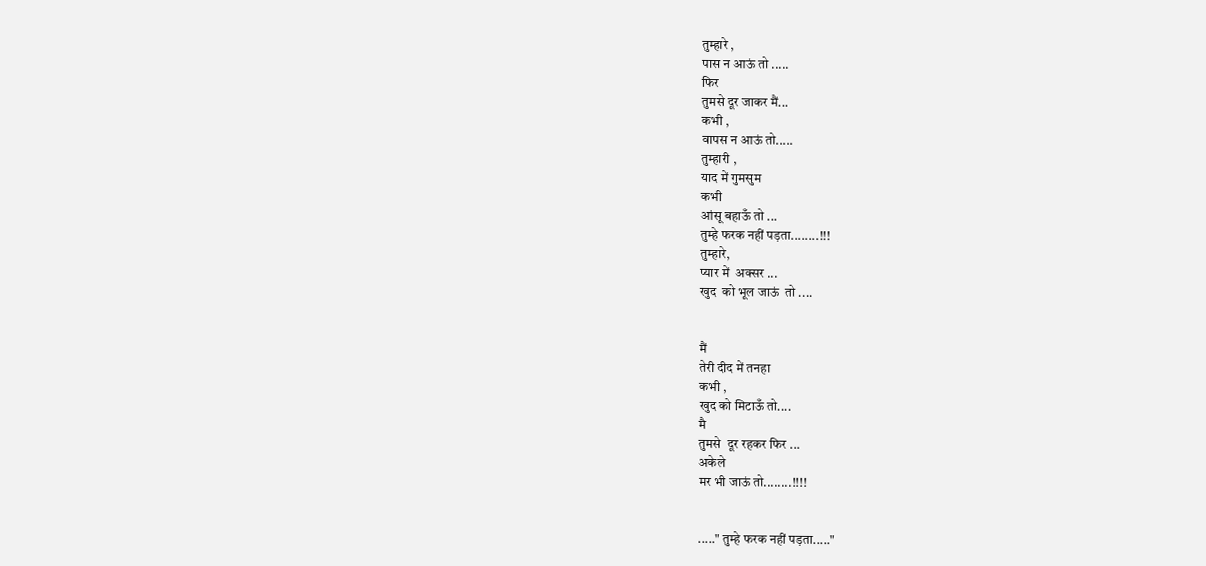तुम्हारे ,
पास न आऊं तो .....
फिर
तुमसे दूर जाकर मैं...
कभी ,
वापस न आऊं तो.....
तुम्हारी ,
याद में गुमसुम
कभी
आंसू बहाऊँ तो ...
तुम्हे फरक नहीं पड़ता........!!!
तुम्हारे,
प्यार में  अक्सर ...
खुद  को भूल जाऊं  तो ....


मैं
तेरी दीद में तनहा
कभी ,
खुद को मिटाऊँ तो....
मै
तुमसे  दूर रहकर फिर ...
अकेले
मर भी जाऊं तो........!!!!


....." तुम्हे फरक नहीं पड़ता....."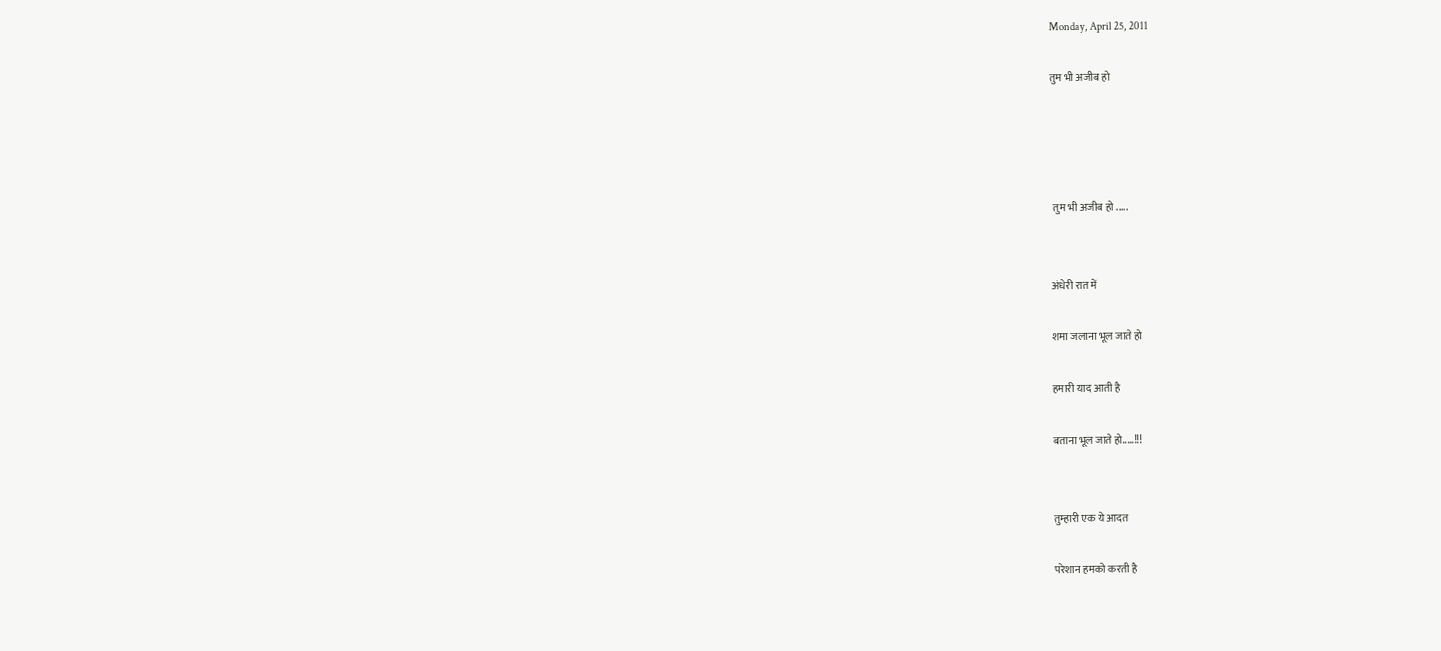Monday, April 25, 2011

तुम भी अजीब हो




 तुम भी अजीब हो .....


अंधेरी रात में

शमा जलाना भूल जाते हो

हमारी याद आती है

बताना भूल जाते हो.....!!!


तुम्हारी एक ये आदत

परेशान हमको करती है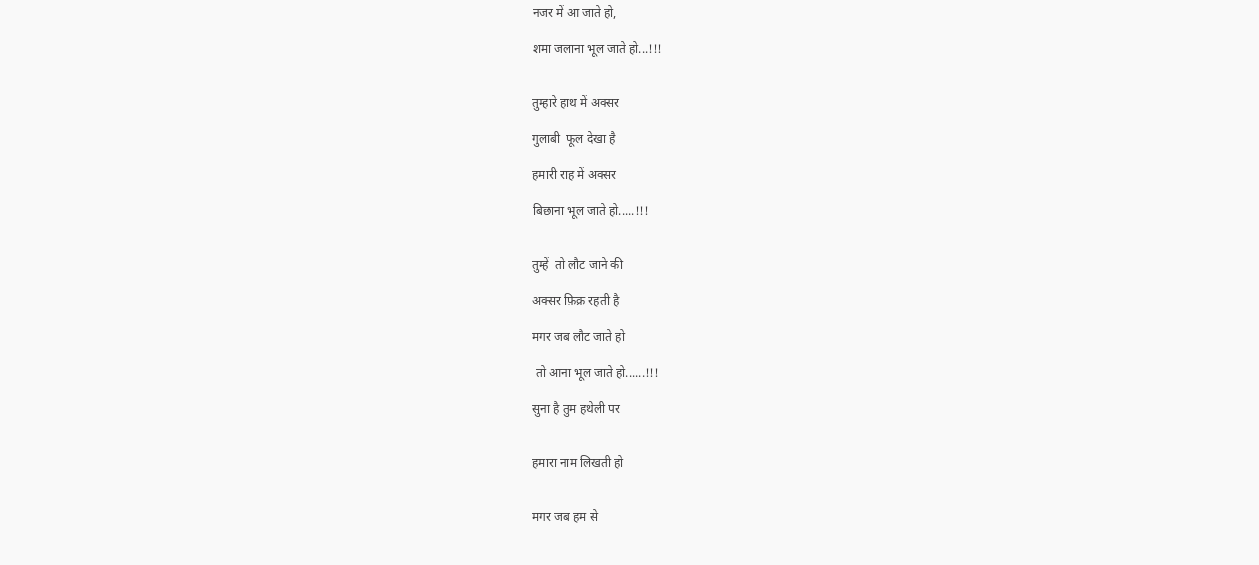नजर में आ जाते हो,

शमा जलाना भूल जाते हो...!!!


तुम्हारे हाथ में अक्सर

गुलाबी  फूल देखा है

हमारी राह में अक्सर

बिछाना भूल जाते हो.....!!!


तुम्हें  तो लौट जाने की

अक्सर फ़िक्र रहती है

मगर जब लौट जाते हो

 तो आना भूल जाते हो......!!!

सुना है तुम हथेली पर


हमारा नाम लिखती हो


मगर जब हम से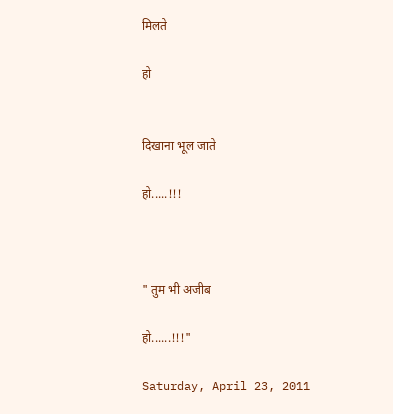मिलते

हो


दिखाना भूल जाते

हो.....!!!



" तुम भी अजीब

हो......!!!"

Saturday, April 23, 2011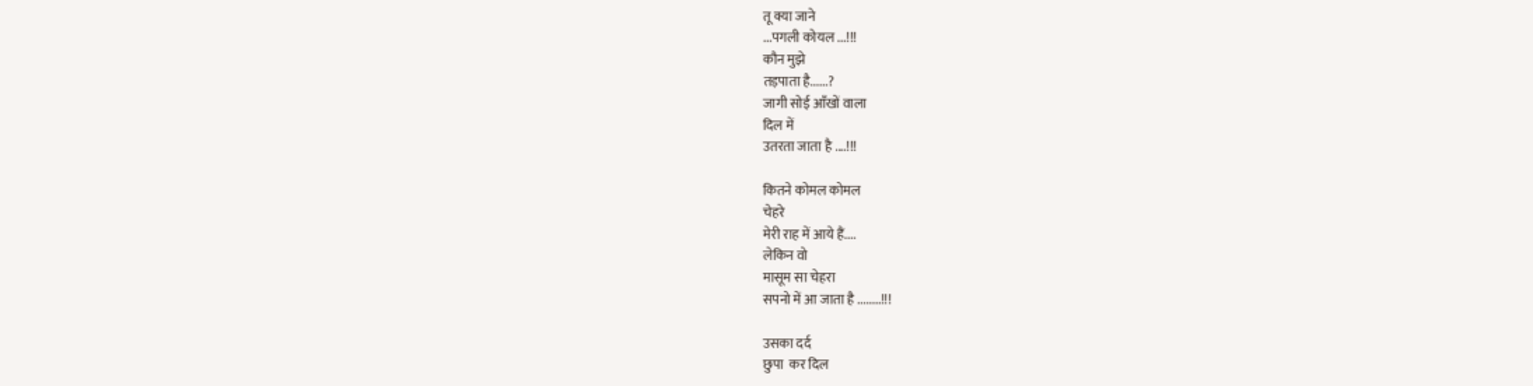तू क्या जाने
...पगली कोयल ...!!!
कौन मुझे
तड़पाता है......?
जागी सोई आँखों वाला
दिल में
उतरता जाता है ....!!!

कितने कोमल कोमल
चेहरे
मेरी राह में आये हैं....
लेकिन वो
मासूम सा चेहरा
सपनो में आ जाता है ........!!!

उसका दर्द
छुपा  कर दिल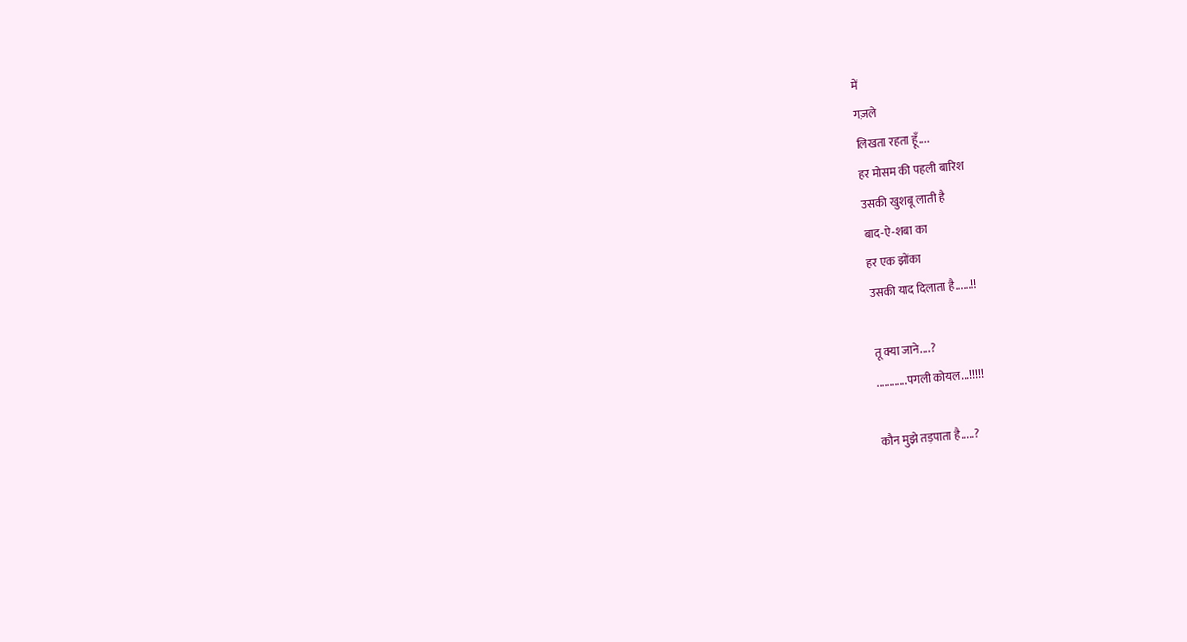में
गज़ले
लिखता रहता हूँ....
हर मोसम की पहली बारिश
उसकी खुशबू लाती है
बाद-ऐ-शबा का
हर एक झोंका
उसकी याद दिलाता है......!!

तू क्या जाने....?
............पगली कोयल...!!!!!

कौन मुझे तड़पाता है.....?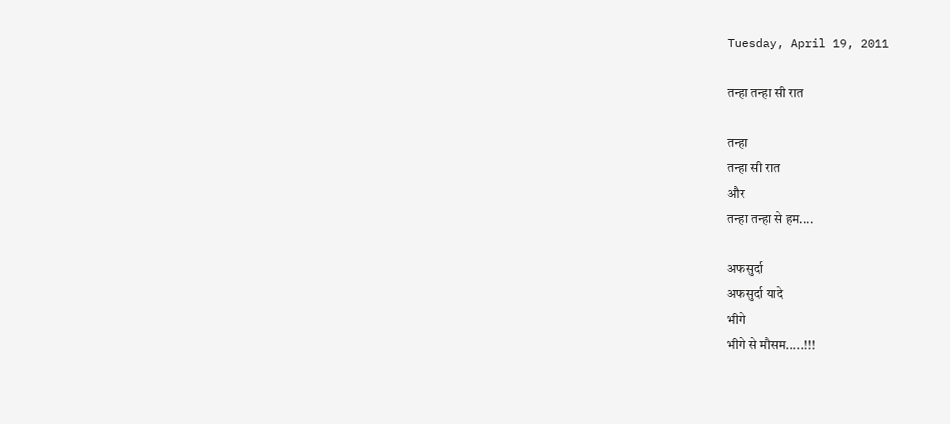Tuesday, April 19, 2011

तन्हा तन्हा सी रात

तन्हा
तन्हा सी रात
और
तन्हा तन्हा से हम....

अफसुर्दा
अफसुर्दा यादे
भीगे
भीगे से मौसम.....!!!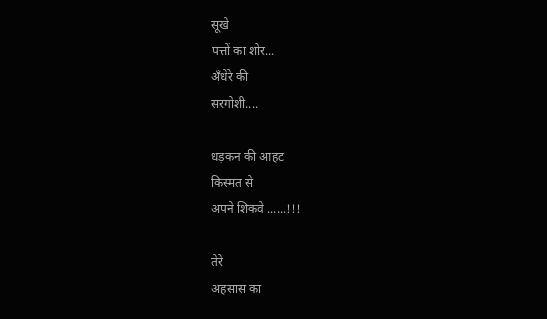सूखे
पत्तों का शोर...
अँधेरे की
सरगोशी....

धड़कन की आहट
किस्मत से
अपने शिकवे ......!!!

तेरे
अहसास का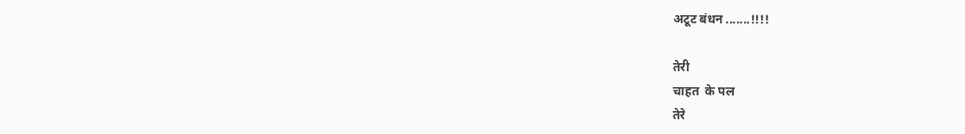अटूट बंधन .......!!!!

तेरी
चाहत  के पल
तेरे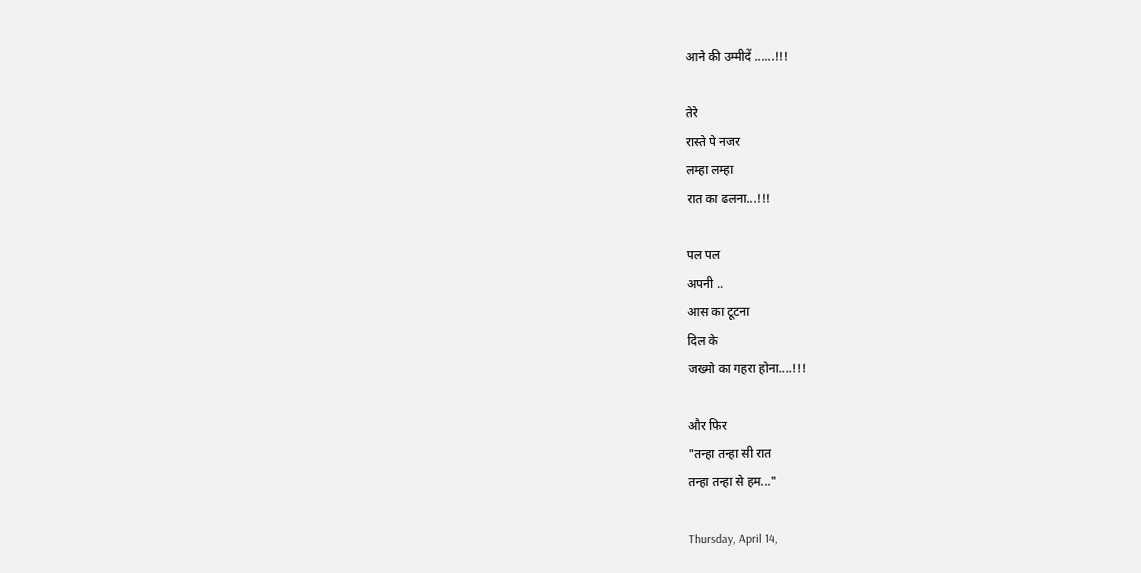आने की उम्मीदें ......!!!

तेरे
रास्ते पे नजर
लम्हा लम्हा
रात का ढलना...!!!

पल पल
अपनी ..
आस का टूटना
दिल के
जख्मो का गहरा होना....!!!

और फिर
"तन्हा तन्हा सी रात
तन्हा तन्हा से हम..."

Thursday, April 14,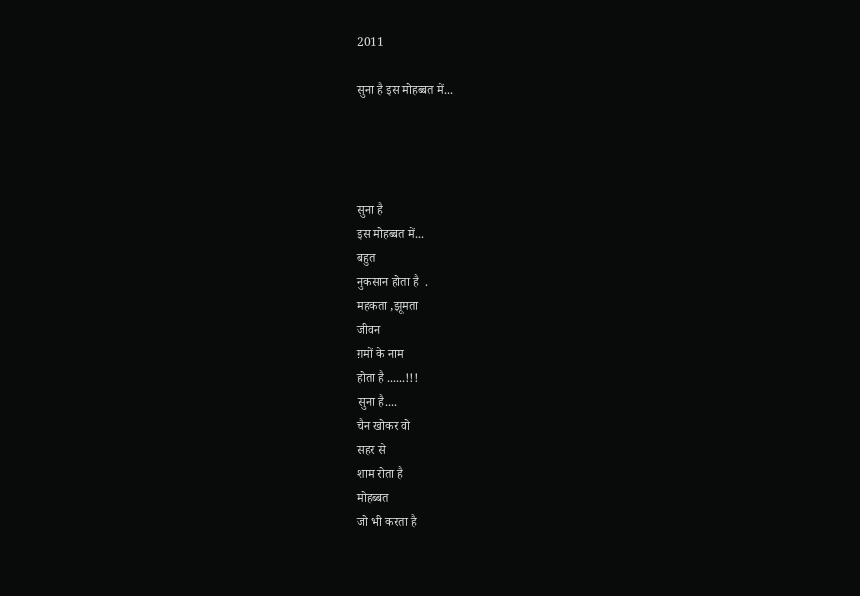2011

सुना है इस मोहब्बत में...




सुना है
इस मोहब्बत में...
बहुत
नुकसान होता है  .
महकता ,झूमता
जीवन
ग़मों के नाम
होता है ......!!!
सुना है....
चैन खोकर वो
सहर से
शाम रोता है
मोहब्बत
जो भी करता है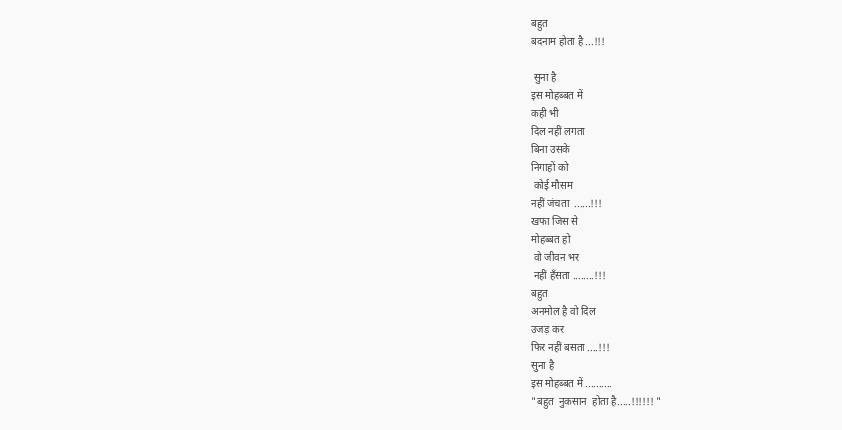बहुत
बदनाम होता है ...!!!

 सुना है
इस मोहब्बत में
कही भी
दिल नहीं लगता
बिना उसके
निगाहों को
 कोई मौसम
नहीं जंचता  ......!!!
खफा जिस से
मोहब्बत हो
 वो जीवन भर
 नहीं हँसता ........!!!
बहुत
अनमोल है वो दिल
उजड़ कर
फिर नहीं बसता ....!!!
सुना है
इस मोहब्बत में ..........
"बहुत  नुकसान  होता है.....!!!!!! "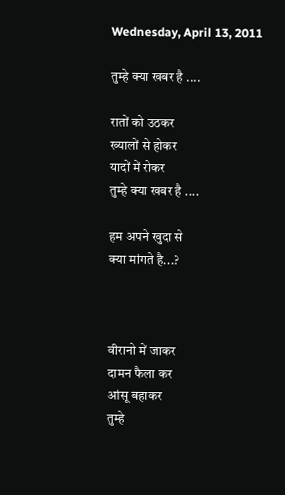Wednesday, April 13, 2011

तुम्हे क्या खबर है ....

रातों को उठकर
ख्यालों से होकर
यादों में रोकर
तुम्हे क्या खबर है ....

हम अपने खुदा से
क्या मांगते है...?



वीरानो में जाकर
दामन फैला कर
आंसू बहाकर
तुम्हे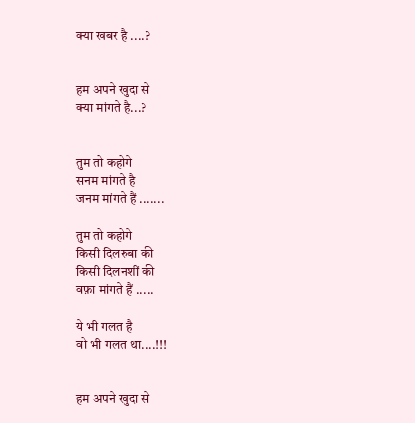क्या खबर है ....?


हम अपने खुदा से
क्या मांगते है...?


तुम तो कहोगे
सनम मांगते है
जनम मांगते हैं .......

तुम तो कहोगे
किसी दिलरुबा की
किसी दिलनशीं की
वफ़ा मांगते हैं .....

ये भी गलत है
वो भी गलत था....!!!


हम अपने खुदा से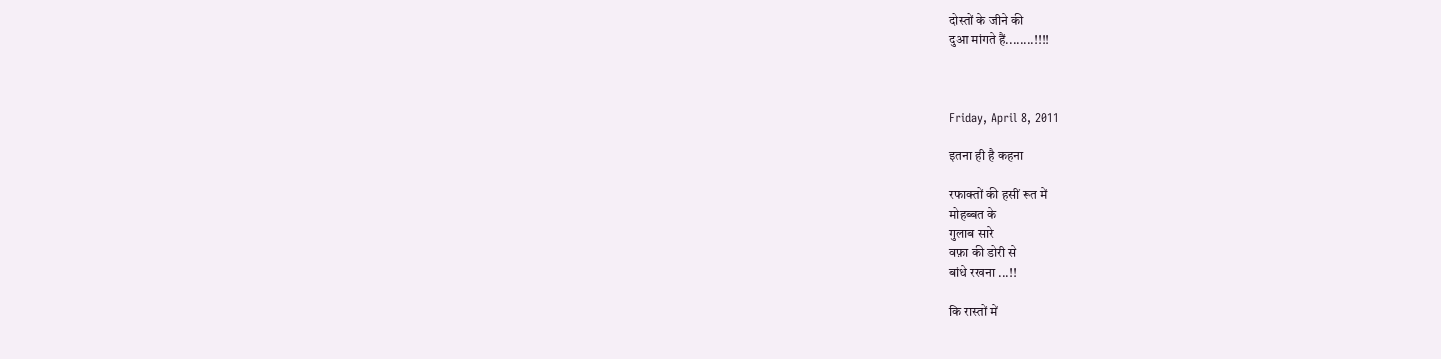दोस्तों के जीने की
दुआ मांगते हैं........!!!!



Friday, April 8, 2011

इतना ही है कहना

रफाक्तों की हसीं रूत में
मोहब्बत के
गुलाब सारे
वफ़ा की डोरी से
बांधे रखना ...!!

कि रास्तों में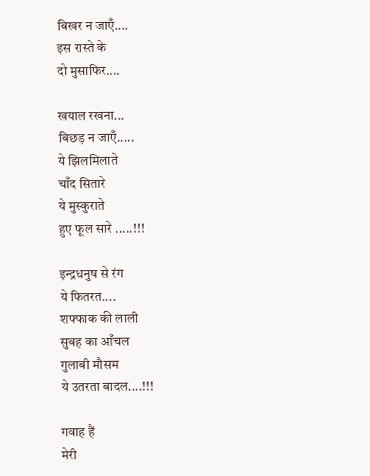बिखर न जाएँ....
इस रास्ते के
दो मुसाफिर....

खयाल रखना...
बिछड़ न जाएँ.....
ये झिलमिलाते
चाँद सितारे
ये मुस्कुराते
हुए फूल सारे .....!!!

इन्द्रधनुष से रंग
ये फितरत....
शफ्फाक की लाली
सुबह का आँचल
गुलाबी मौसम
ये उतरता बादल....!!!

गवाह हैं
मेरी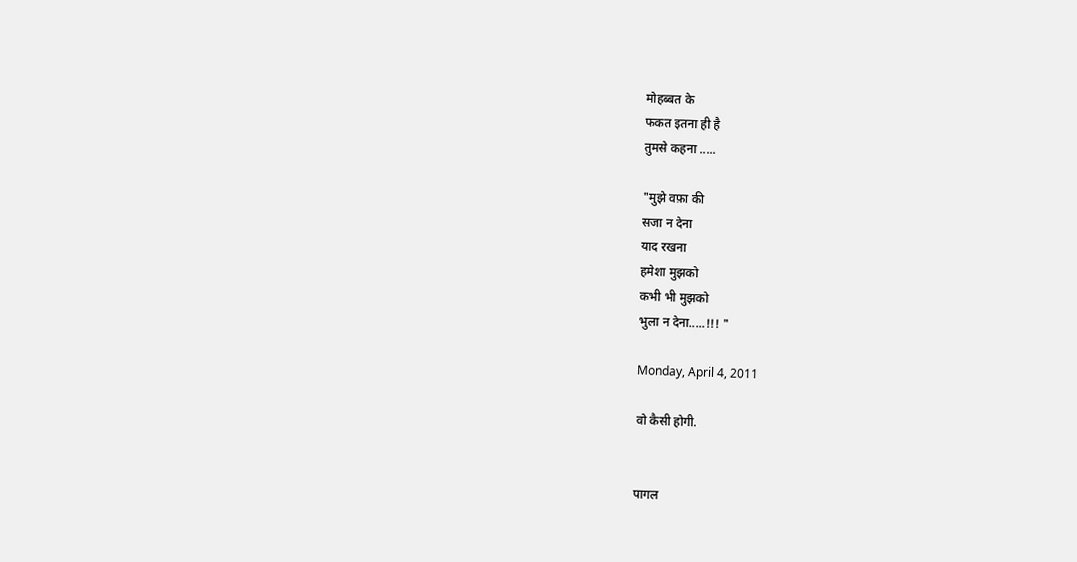मोहब्बत के
फकत इतना ही है
तुमसे कहना .....

"मुझे वफ़ा की
सजा न देना
याद रखना
हमेशा मुझको
कभी भी मुझको
भुला न देना.....!!! "

Monday, April 4, 2011

वो कैसी होगी.


पागल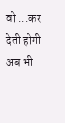वो ...कर देती होगी
अब भी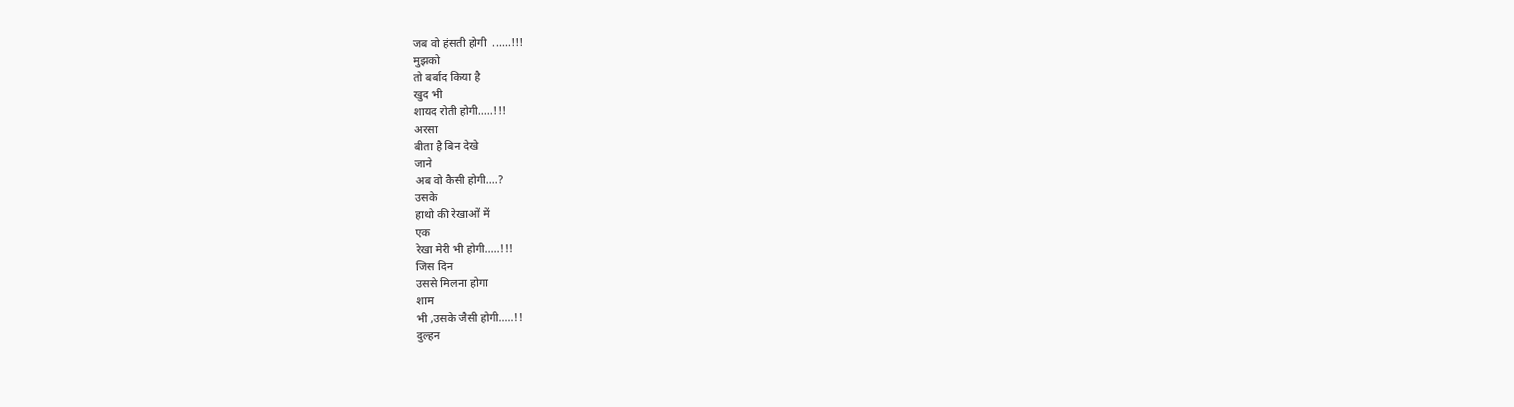जब वो हंसती होगी  ......!!!
मुझको
तो बर्बाद किया है
खुद भी
शायद रोती होगी.....!!!
अरसा
बीता है बिन देखे
जाने
अब वो कैसी होगी....?
उसके
हाथो की रेखाओं में
एक
रेखा मेरी भी होगी.....!!!
जिस दिन
उससे मिलना होगा
शाम
भी ,उसके जैसी होगी.....!!
दुल्हन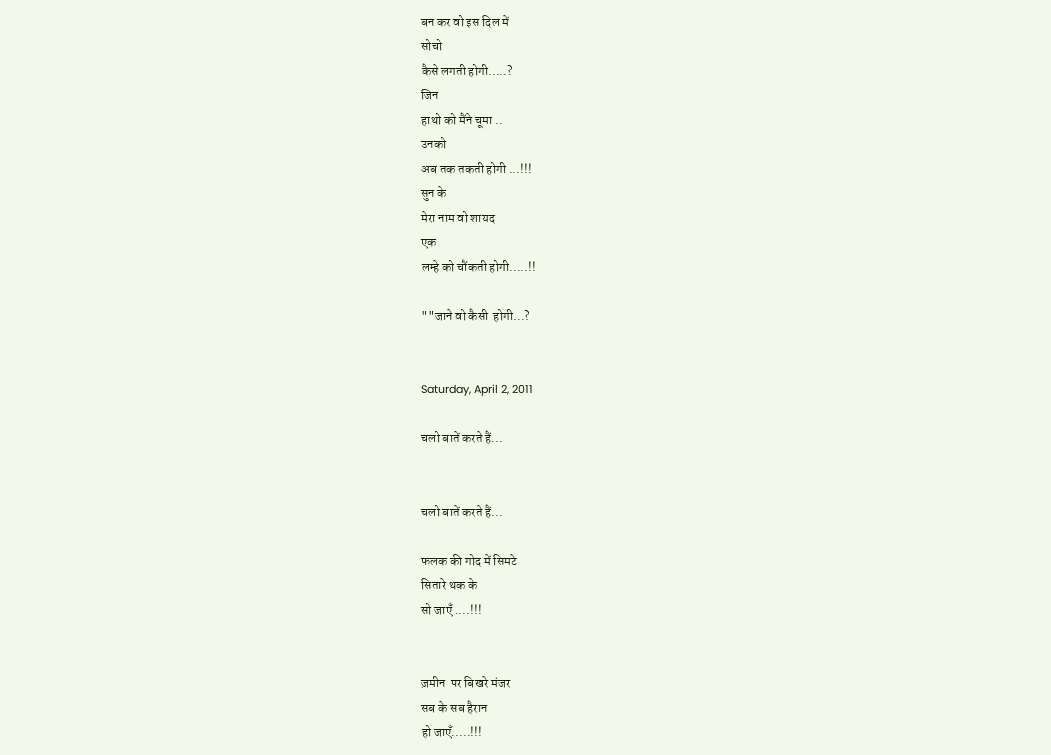बन कर वो इस दिल में
सोचो
कैसे लगती होगी.....?
जिन
हाथो को मैंने चूमा ..
उनको
अब तक तकती होगी ...!!!
सुन के
मेरा नाम वो शायद
एक
लम्हे को चौंकती होगी.....!!

""जाने वो कैसी  होगी...?


Saturday, April 2, 2011

चलो बातें करते हैं...


चलो बातें करते हैं...

फलक की गोद में सिमटे
सितारे थक के
सो जाएँ ....!!!


ज़मीन  पर बिखरे मंजर
सब के सब हैरान
हो जाएँ.....!!!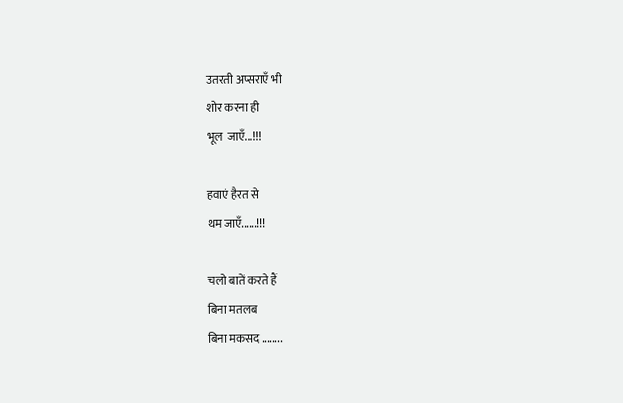उतरती अप्सराएँ भी
शोर करना ही
भूल  जाएँ...!!!

हवाएं हैरत से
थम जाएँ......!!!

चलो बातें करते हैं
बिना मतलब
बिना मकसद ........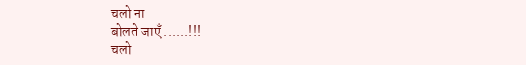चलो ना
बोलते जाएँ ......!!!
चलो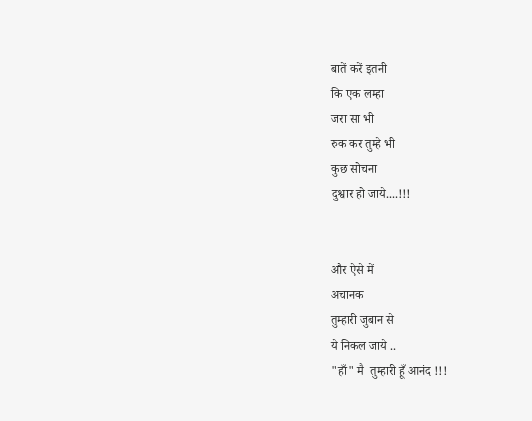बातें करें इतनी
कि एक लम्हा
जरा सा भी
रुक कर तुम्हे भी
कुछ सोचना
दुश्वार हो जाये....!!!


और ऐसे में
अचानक
तुम्हारी जुबान से
ये निकल जाये ..
"हाँ" मै  तुम्हारी हूँ आनंद !!!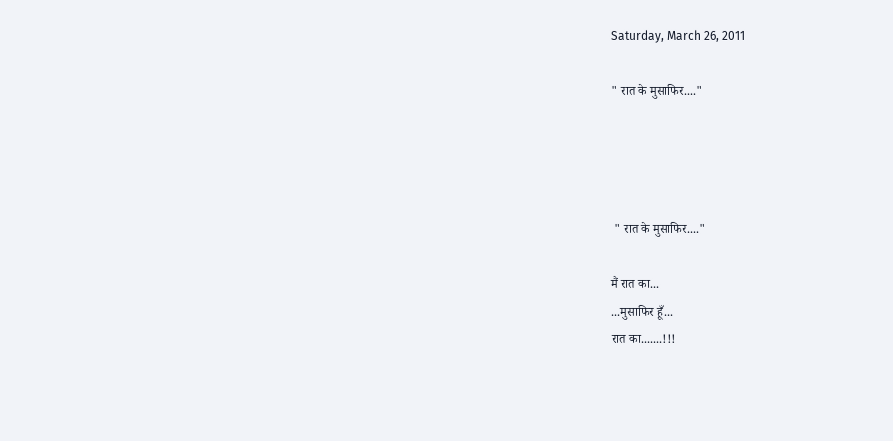Saturday, March 26, 2011

" रात के मुसाफिर...."




 " रात के मुसाफिर...."

मैं रात का...
...मुसाफिर हूँ...
रात का.......!!!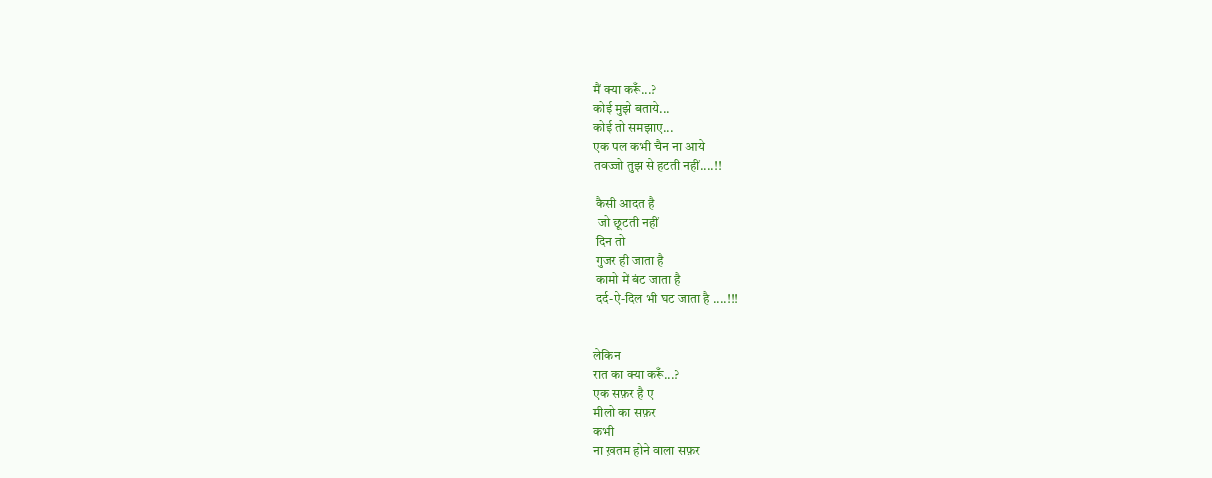मैं क्या करूँ...?
कोई मुझे बताये...
कोई तो समझाए...
एक पल कभी चैन ना आये
तवज्जो तुझ से हटती नहीं....!!

 कैसी आदत है
  जो छूटती नहीं
 दिन तो
 गुजर ही जाता है
 कामो में बंट जाता है
 दर्द-ऐ-दिल भी घट जाता है ....!!!


लेकिन
रात का क्या करूँ...?
एक सफ़र है ए
मीलो का सफ़र
कभी
ना ख़तम होने वाला सफ़र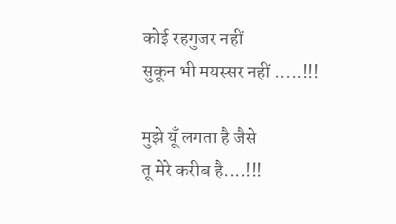कोई रहगुजर नहीं
सुकून भी मयस्सर नहीं .....!!!

मुझे यूँ लगता है जैसे
तू मेरे करीब है....!!!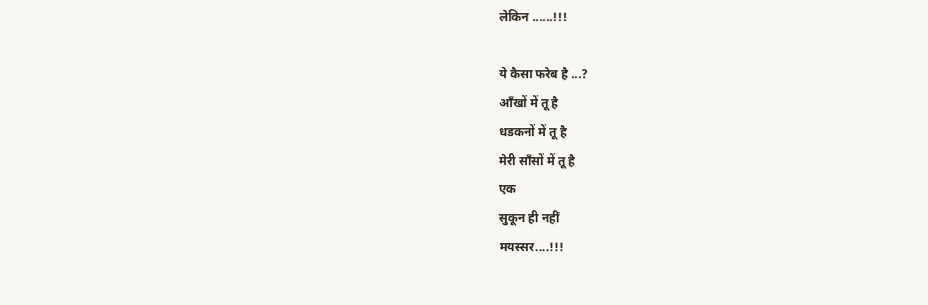लेकिन ......!!!

ये कैसा फरेब है ...?
आँखों में तू है
धडकनों में तू है
मेरी साँसों में तू है
एक
सुकून ही नहीं
मयस्सर....!!!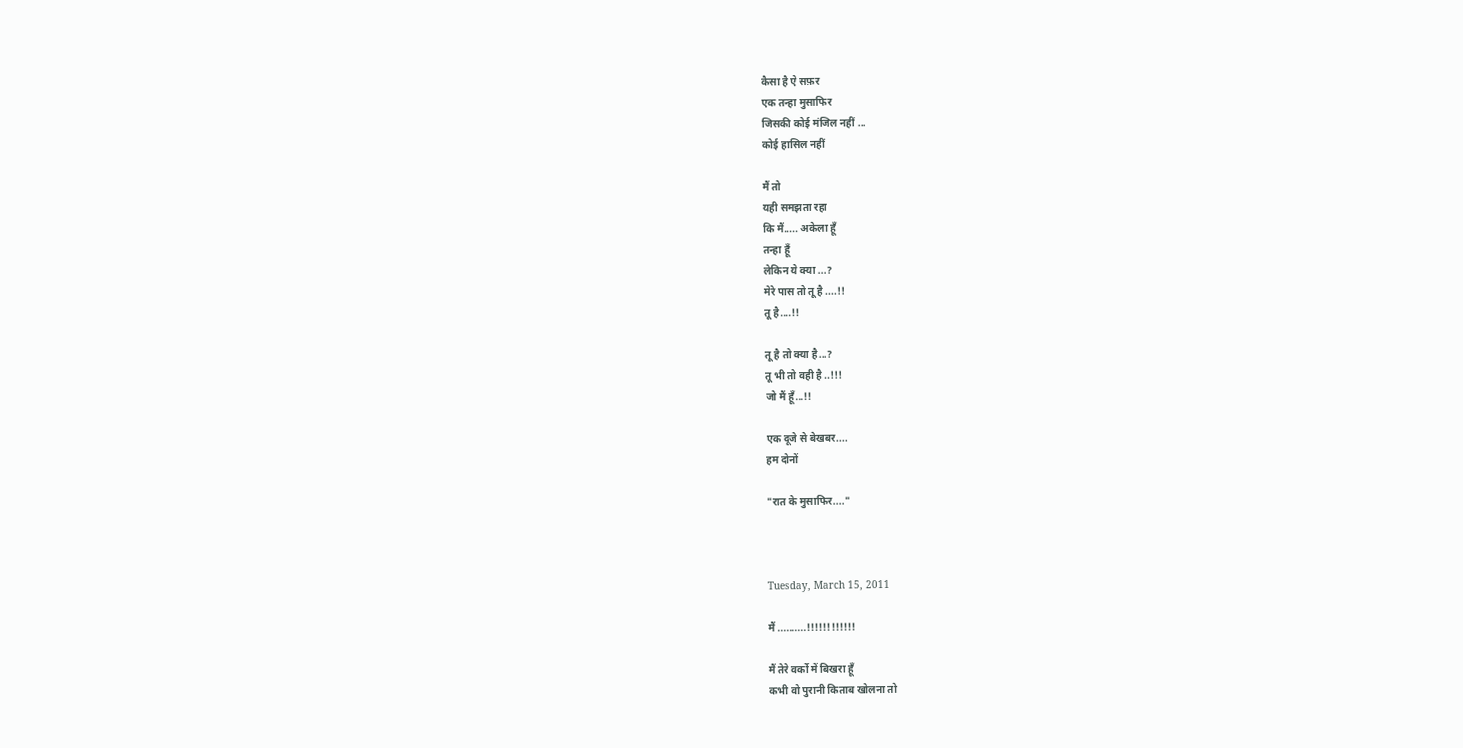कैसा है ऐ सफ़र
एक तन्हा मुसाफिर
जिसकी कोई मंजिल नहीं ...
कोई हासिल नहीं

मैं तो
यही समझता रहा
कि मैं..... अकेला हूँ
तन्हा हूँ
लेकिन ये क्या ...?
मेरे पास तो तू है ....!!
तू है....!!

तू है तो क्या है...?
तू भी तो वही है ..!!!
जो मैं हूँ...!!

एक दूजे से बेखबर....
हम दोनों

"रात के मुसाफिर...."



Tuesday, March 15, 2011

मैं ..........!!!!!!!!!!!!

मैं तेरे वर्को में बिखरा हूँ
कभी वो पुरानी किताब खोलना तो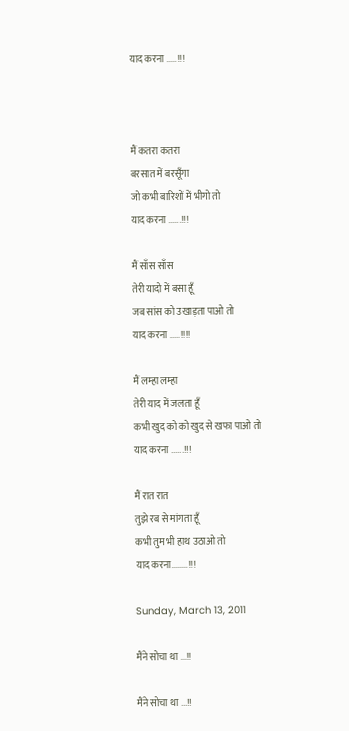याद करना .....!!!



मैं कतरा कतरा
बरसात में बरसूँगा
जो कभी बारिशों में भीगो तो
याद करना ......!!!

मैं साँस साँस
तेरी यादो में बसा हूँ
जब सांस को उखाड़ता पाओ तो
याद करना .....!!!!

मैं लम्हा लम्हा
तेरी याद में जलता हूँ
कभी खुद को को खुद से खफा पाओ तो
याद करना ......!!!

मैं रात रात
तुझे रब से मांगता हूँ
कभी तुम भी हाथ उठाओ तो
याद करना........!!!

Sunday, March 13, 2011

मैंने सोचा था ...!!

मैंने सोचा था ...!!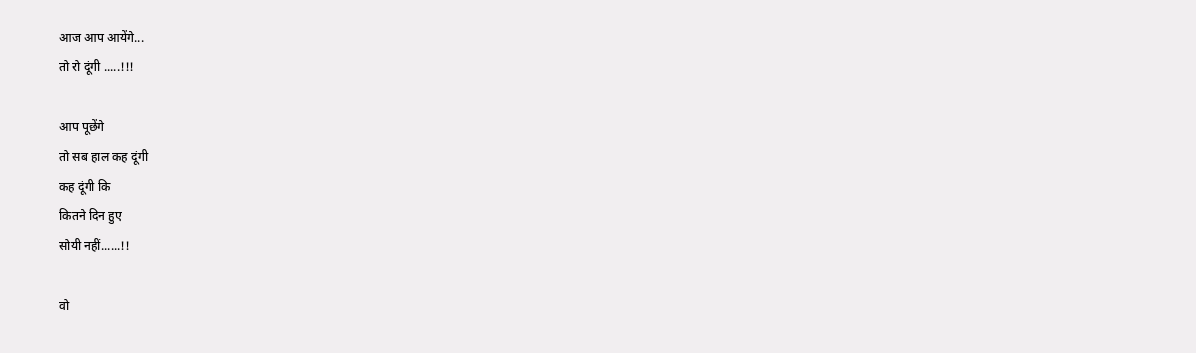आज आप आयेंगे...
तो रो दूंगी .....!!!

आप पूछेंगे
तो सब हाल कह दूंगी
कह दूंगी कि
कितने दिन हुए
सोयी नहीं......!!

वो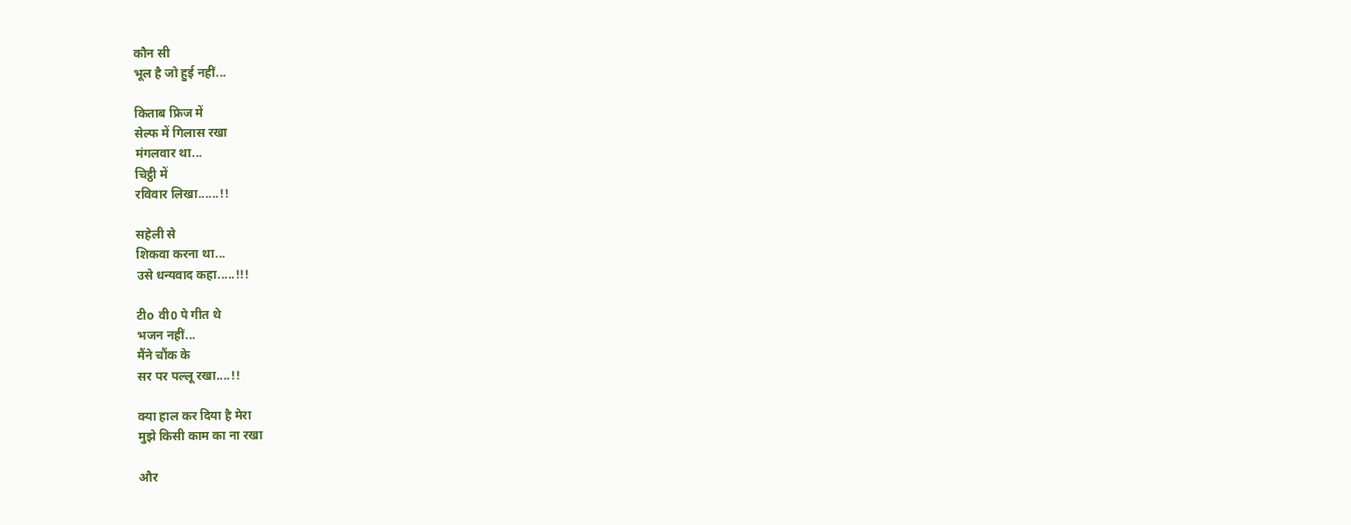कौन सी
भूल है जो हुई नहीं...

किताब फ्रिज में
सेल्फ में गिलास रखा
मंगलवार था...
चिट्ठी में
रविवार लिखा......!!

सहेली से
शिकवा करना था...
उसे धन्यवाद कहा.....!!!

टीo वी0 पे गीत थे
भजन नहीं...
मैंने चौंक के
सर पर पल्लू रखा....!!

क्या हाल कर दिया है मेरा
मुझे किसी काम का ना रखा

और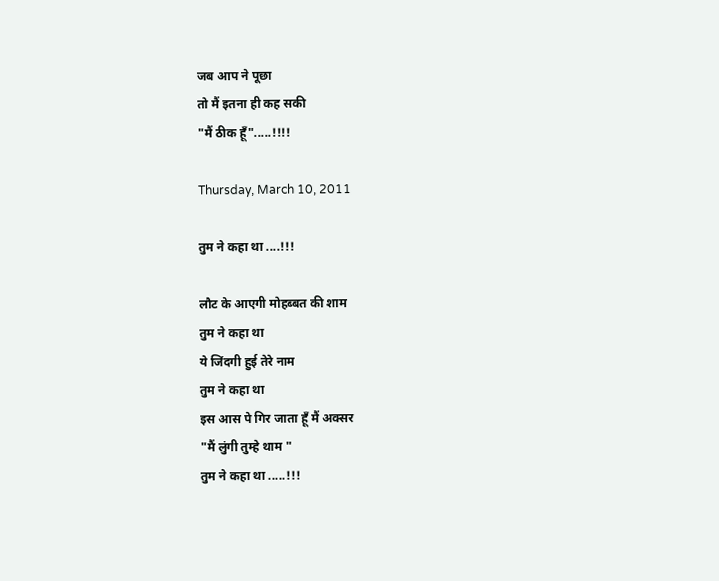जब आप ने पूछा
तो मैं इतना ही कह सकी
"मैं ठीक हूँ".....!!!!

Thursday, March 10, 2011

तुम ने कहा था ....!!!

लौट के आएगी मोहब्बत की शाम
तुम ने कहा था
ये जिंदगी हुई तेरे नाम
तुम ने कहा था
इस आस पे गिर जाता हूँ मैं अक्सर
"मैं लुंगी तुम्हे थाम "
तुम ने कहा था .....!!!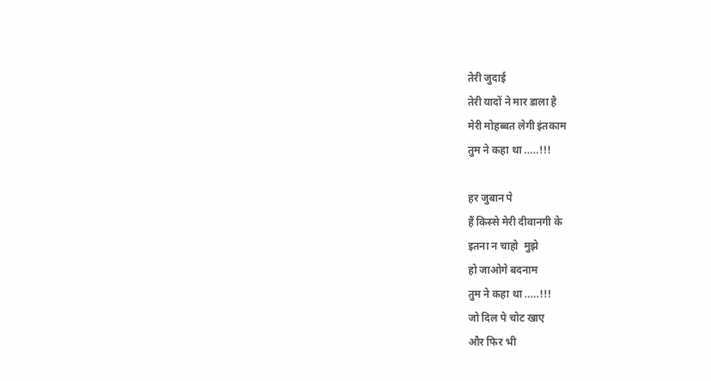तेरी जुदाई
तेरी यादों ने मार डाला है
मेरी मोहब्बत लेगी इंतकाम
तुम ने कहा था .....!!!

हर जुबान पे
हैं किस्से मेरी दीवानगी के
इतना न चाहो  मुझे
हो जाओगे बदनाम
तुम ने कहा था .....!!!
जो दिल पे चोट खाए
और फिर भी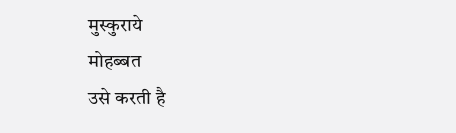मुस्कुराये
मोहब्बत
उसे करती है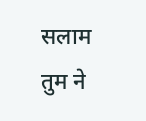सलाम
तुम ने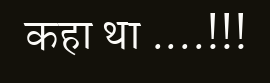कहा था ....!!!